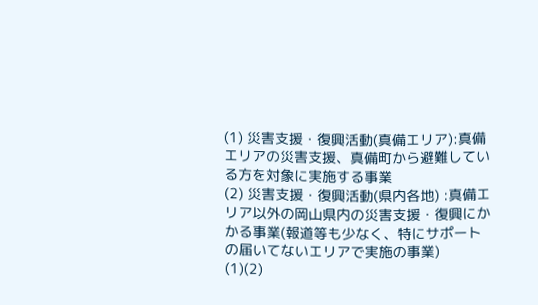(1) 災害支援・復興活動(真備エリア):真備エリアの災害支援、真備町から避難している方を対象に実施する事業
(2) 災害支援・復興活動(県内各地) :真備エリア以外の岡山県内の災害支援・復興にかかる事業(報道等も少なく、特にサポートの届いてないエリアで実施の事業)
(1)(2)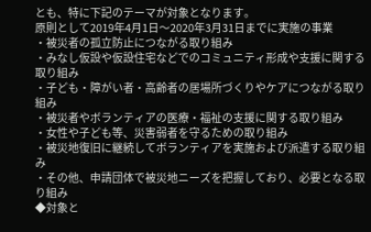とも、特に下記のテーマが対象となります。
原則として2019年4月1日〜2020年3月31日までに実施の事業
・被災者の孤立防止につながる取り組み
・みなし仮設や仮設住宅などでのコミュニティ形成や支援に関する取り組み
・子ども・障がい者・高齢者の居場所づくりやケアにつながる取り組み
・被災者やボランティアの医療・福祉の支援に関する取り組み
・女性や子ども等、災害弱者を守るための取り組み
・被災地復旧に継続してボランティアを実施および派遣する取り組み
・その他、申請団体で被災地ニーズを把握しており、必要となる取り組み
◆対象と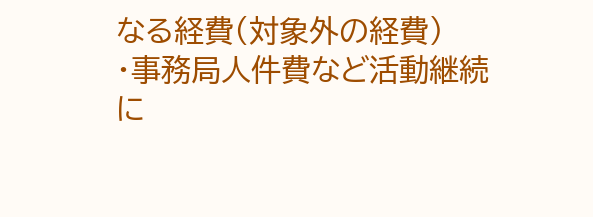なる経費(対象外の経費)
・事務局人件費など活動継続に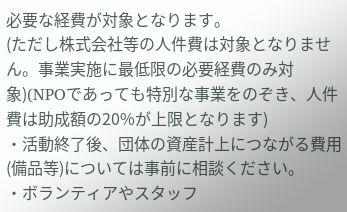必要な経費が対象となります。
(ただし株式会社等の人件費は対象となりません。事業実施に最低限の必要経費のみ対象)(NPOであっても特別な事業をのぞき、人件費は助成額の20%が上限となります)
・活動終了後、団体の資産計上につながる費用(備品等)については事前に相談ください。
・ボランティアやスタッフ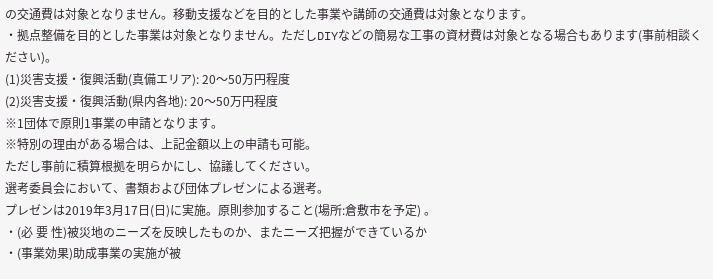の交通費は対象となりません。移動支援などを目的とした事業や講師の交通費は対象となります。
・拠点整備を目的とした事業は対象となりません。ただしDIYなどの簡易な工事の資材費は対象となる場合もあります(事前相談ください)。
(1)災害支援・復興活動(真備エリア): 20〜50万円程度
(2)災害支援・復興活動(県内各地): 20〜50万円程度
※1団体で原則1事業の申請となります。
※特別の理由がある場合は、上記金額以上の申請も可能。
ただし事前に積算根拠を明らかにし、協議してください。
選考委員会において、書類および団体プレゼンによる選考。
プレゼンは2019年3月17日(日)に実施。原則参加すること(場所:倉敷市を予定) 。
・(必 要 性)被災地のニーズを反映したものか、またニーズ把握ができているか
・(事業効果)助成事業の実施が被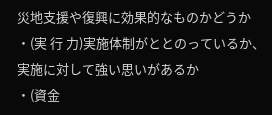災地支援や復興に効果的なものかどうか
・(実 行 力)実施体制がととのっているか、実施に対して強い思いがあるか
・(資金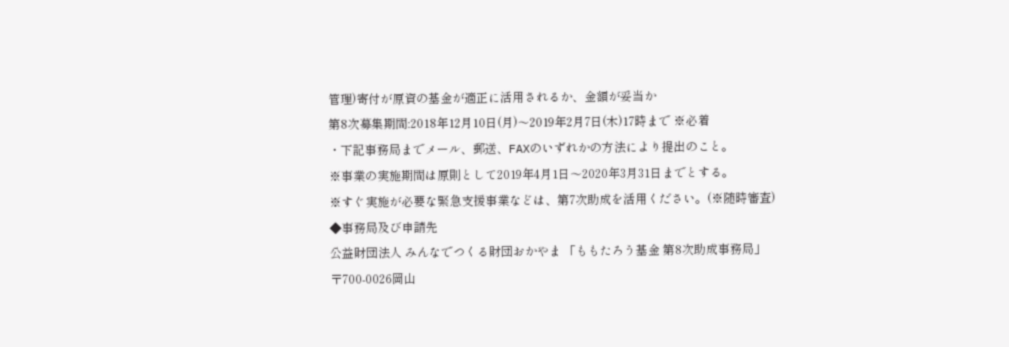管理)寄付が原資の基金が適正に活用されるか、金額が妥当か
第8次募集期間:2018年12月10日(月)〜2019年2月7日(木)17時まで ※必着
・下記事務局までメール、郵送、FAXのいずれかの方法により提出のこと。
※事業の実施期間は原則として2019年4月1日〜2020年3月31日までとする。
※すぐ実施が必要な緊急支援事業などは、第7次助成を活用ください。(※随時審査)
◆事務局及び申請先
公益財団法人 みんなでつくる財団おかやま 「ももたろう基金 第8次助成事務局」
〒700-0026岡山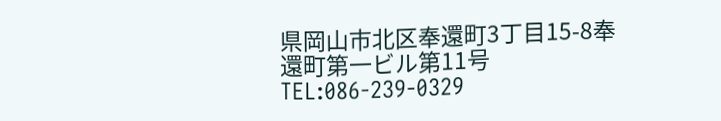県岡山市北区奉還町3丁目15-8奉還町第一ビル第11号
TEL:086-239-0329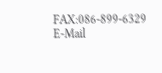FAX:086-899-6329 E-Mail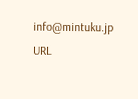info@mintuku.jp URL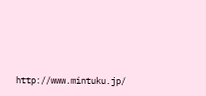http://www.mintuku.jp/